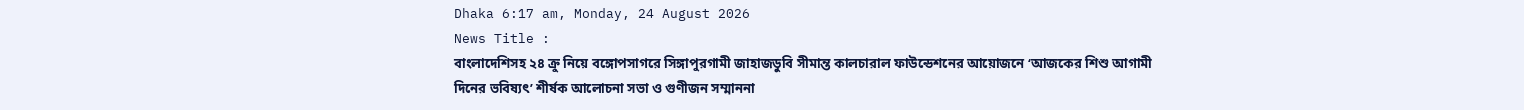Dhaka 6:17 am, Monday, 24 August 2026
News Title :
বাংলাদেশিসহ ২৪ ক্রু নিয়ে বঙ্গোপসাগরে সিঙ্গাপুরগামী জাহাজডুবি সীমান্ত কালচারাল ফাউন্ডেশনের আয়োজনে ‘আজকের শিশু আগামী দিনের ভবিষ্যৎ’ শীর্ষক আলোচনা সভা ও গুণীজন সম্মাননা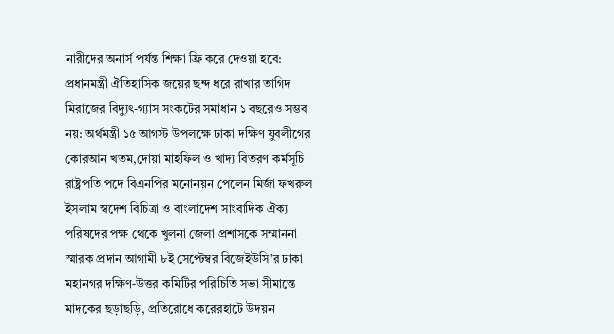নারীদের অনার্স পর্যন্ত শিক্ষা ফ্রি করে দেওয়া হবে: প্রধানমন্ত্রী ঐতিহাসিক জয়ের ছন্দ ধরে রাখার তাগিদ মিরাজের বিদ্যুৎ-গ্যাস সংকটের সমাধান ১ বছরেও সম্ভব নয়: অর্থমন্ত্রী ১৫ আগস্ট উপলক্ষে ঢাকা দক্ষিণ যুবলীগের কোরআন খতম,দোয়া মাহফিল ও খাদ্য বিতরণ কর্মসূচি রাষ্ট্রপতি পদে বিএনপির মনোনয়ন পেলেন মির্জা ফখরুল ইসলাম স্বদেশ বিচিত্রা ও বাংলাদেশ সাংবাদিক ঐক্য পরিষদের পক্ষ থেকে খুলনা জেলা প্রশাসকে সম্মাননা স্মারক প্রদান আগামী ৮ই সেপ্টেম্বর বিজেইউসি’র ঢাকা মহানগর দক্ষিণ-উত্তর কমিটির পরিচিতি সভা সীমান্তে মাদকের ছড়াছড়ি, প্রতিরোধে করেরহাটে উদয়ন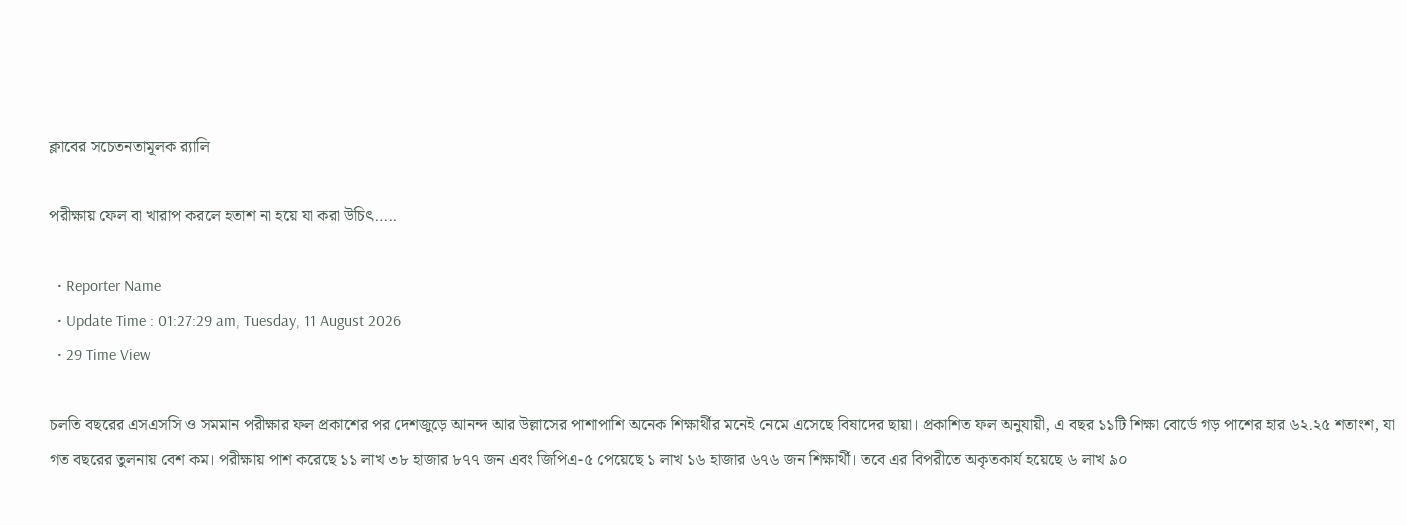ক্লাবের সচেতনতামূলক র‍্যালি

পরীক্ষায় ফেল বা খারাপ করলে হতাশ না হয়ে যা করা উচিৎ…..

  • Reporter Name
  • Update Time : 01:27:29 am, Tuesday, 11 August 2026
  • 29 Time View

চলতি বছরের এসএসসি ও সমমান পরীক্ষার ফল প্রকাশের পর দেশজুড়ে আনন্দ আর উল্লাসের পাশাপাশি অনেক শিক্ষার্থীর মনেই নেমে এসেছে বিষাদের ছায়া। প্রকাশিত ফল অনুযায়ী, এ বছর ১১টি শিক্ষা বোর্ডে গড় পাশের হার ৬২.২৫ শতাংশ, যা গত বছরের তুলনায় বেশ কম। পরীক্ষায় পাশ করেছে ১১ লাখ ৩৮ হাজার ৮৭৭ জন এবং জিপিএ-৫ পেয়েছে ১ লাখ ১৬ হাজার ৬৭৬ জন শিক্ষার্থী। তবে এর বিপরীতে অকৃতকার্য হয়েছে ৬ লাখ ৯০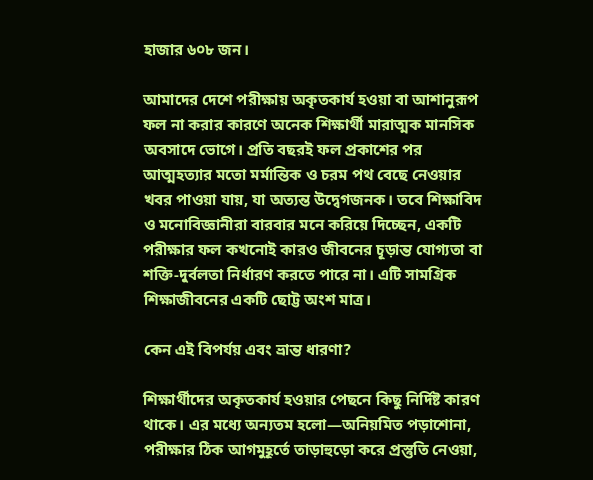হাজার ৬০৮ জন।

আমাদের দেশে পরীক্ষায় অকৃতকার্য হওয়া বা আশানুরূপ ফল না করার কারণে অনেক শিক্ষার্থী মারাত্মক মানসিক অবসাদে ভোগে। প্রতি বছরই ফল প্রকাশের পর আত্মহত্যার মতো মর্মান্তিক ও চরম পথ বেছে নেওয়ার খবর পাওয়া যায়, যা অত্যন্ত উদ্বেগজনক। তবে শিক্ষাবিদ ও মনোবিজ্ঞানীরা বারবার মনে করিয়ে দিচ্ছেন, একটি পরীক্ষার ফল কখনোই কারও জীবনের চূড়ান্ত যোগ্যতা বা শক্তি-দুর্বলতা নির্ধারণ করতে পারে না। এটি সামগ্রিক শিক্ষাজীবনের একটি ছোট্ট অংশ মাত্র।

কেন এই বিপর্যয় এবং ভ্রান্ত ধারণা?

শিক্ষার্থীদের অকৃতকার্য হওয়ার পেছনে কিছু নির্দিষ্ট কারণ থাকে। এর মধ্যে অন্যতম হলো—অনিয়মিত পড়াশোনা, পরীক্ষার ঠিক আগমুহূর্তে তাড়াহুড়ো করে প্রস্তুতি নেওয়া,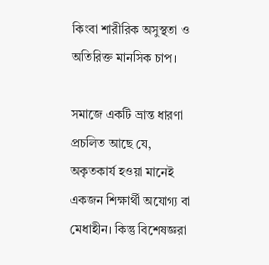কিংবা শারীরিক অসুস্থতা ও অতিরিক্ত মানসিক চাপ।

সমাজে একটি ভ্রান্ত ধারণা প্রচলিত আছে যে, অকৃতকার্য হওয়া মানেই একজন শিক্ষার্থী অযোগ্য বা মেধাহীন। কিন্তু বিশেষজ্ঞরা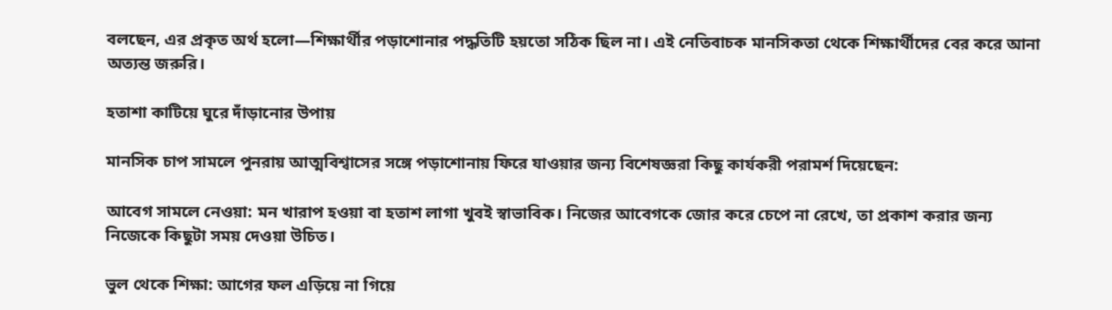বলছেন, এর প্রকৃত অর্থ হলো—শিক্ষার্থীর পড়াশোনার পদ্ধতিটি হয়তো সঠিক ছিল না। এই নেতিবাচক মানসিকতা থেকে শিক্ষার্থীদের বের করে আনা অত্যন্ত জরুরি।

হতাশা কাটিয়ে ঘুরে দাঁড়ানোর উপায়

মানসিক চাপ সামলে পুনরায় আত্মবিশ্বাসের সঙ্গে পড়াশোনায় ফিরে যাওয়ার জন্য বিশেষজ্ঞরা কিছু কার্যকরী পরামর্শ দিয়েছেন:

আবেগ সামলে নেওয়া: মন খারাপ হওয়া বা হতাশ লাগা খুবই স্বাভাবিক। নিজের আবেগকে জোর করে চেপে না রেখে, তা প্রকাশ করার জন্য নিজেকে কিছুটা সময় দেওয়া উচিত।

ভুল থেকে শিক্ষা: আগের ফল এড়িয়ে না গিয়ে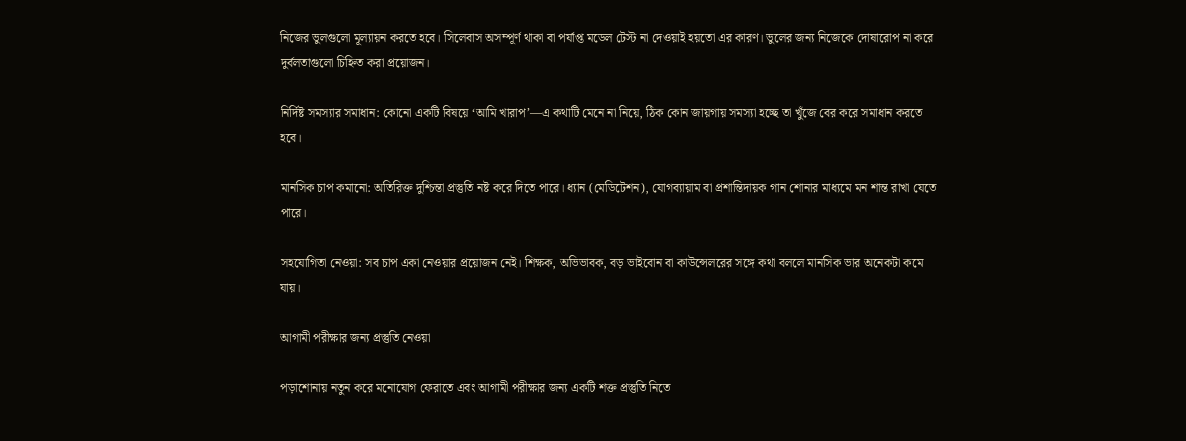নিজের ভুলগুলো মূল্যায়ন করতে হবে। সিলেবাস অসম্পূর্ণ থাকা বা পর্যাপ্ত মডেল টেস্ট না দেওয়াই হয়তো এর কারণ। ভুলের জন্য নিজেকে দোষারোপ না করে দুর্বলতাগুলো চিহ্নিত করা প্রয়োজন।

নির্দিষ্ট সমস্যার সমাধান: কোনো একটি বিষয়ে ‘আমি খারাপ’—এ কথাটি মেনে না নিয়ে, ঠিক কোন জায়গায় সমস্যা হচ্ছে তা খুঁজে বের করে সমাধান করতে হবে।

মানসিক চাপ কমানো: অতিরিক্ত দুশ্চিন্তা প্রস্তুতি নষ্ট করে দিতে পারে। ধ্যান (মেডিটেশন), যোগব্যায়াম বা প্রশান্তিদায়ক গান শোনার মাধ্যমে মন শান্ত রাখা যেতে পারে।

সহযোগিতা নেওয়া: সব চাপ একা নেওয়ার প্রয়োজন নেই। শিক্ষক, অভিভাবক, বড় ভাইবোন বা কাউন্সেলরের সঙ্গে কথা বললে মানসিক ভার অনেকটা কমে যায়।

আগামী পরীক্ষার জন্য প্রস্তুতি নেওয়া

পড়াশোনায় নতুন করে মনোযোগ ফেরাতে এবং আগামী পরীক্ষার জন্য একটি শক্ত প্রস্তুতি নিতে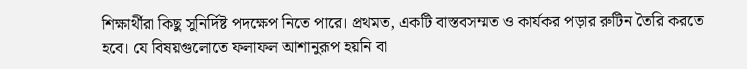শিক্ষার্থীরা কিছু সুনির্দিষ্ট পদক্ষেপ নিতে পারে। প্রথমত, একটি বাস্তবসম্মত ও কার্যকর পড়ার রুটিন তৈরি করতে হবে। যে বিষয়গুলোতে ফলাফল আশানুরূপ হয়নি বা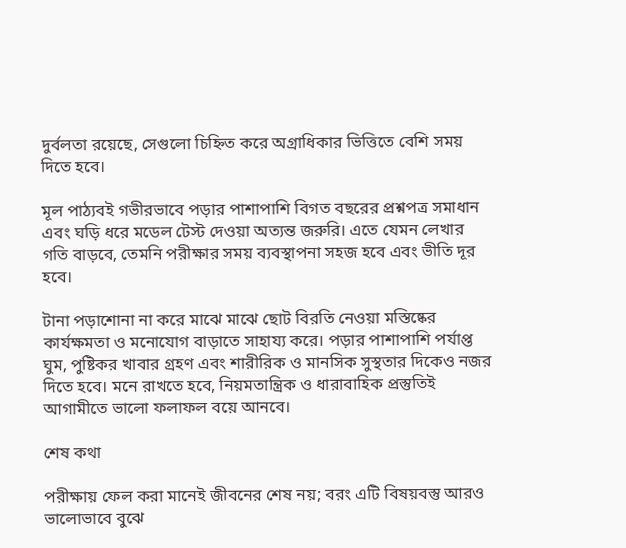দুর্বলতা রয়েছে, সেগুলো চিহ্নিত করে অগ্রাধিকার ভিত্তিতে বেশি সময় দিতে হবে।

মূল পাঠ্যবই গভীরভাবে পড়ার পাশাপাশি বিগত বছরের প্রশ্নপত্র সমাধান এবং ঘড়ি ধরে মডেল টেস্ট দেওয়া অত্যন্ত জরুরি। এতে যেমন লেখার গতি বাড়বে, তেমনি পরীক্ষার সময় ব্যবস্থাপনা সহজ হবে এবং ভীতি দূর হবে।

টানা পড়াশোনা না করে মাঝে মাঝে ছোট বিরতি নেওয়া মস্তিষ্কের কার্যক্ষমতা ও মনোযোগ বাড়াতে সাহায্য করে। পড়ার পাশাপাশি পর্যাপ্ত ঘুম, পুষ্টিকর খাবার গ্রহণ এবং শারীরিক ও মানসিক সুস্থতার দিকেও নজর দিতে হবে। মনে রাখতে হবে, নিয়মতান্ত্রিক ও ধারাবাহিক প্রস্তুতিই আগামীতে ভালো ফলাফল বয়ে আনবে।

শেষ কথা

পরীক্ষায় ফেল করা মানেই জীবনের শেষ নয়; বরং এটি বিষয়বস্তু আরও ভালোভাবে বুঝে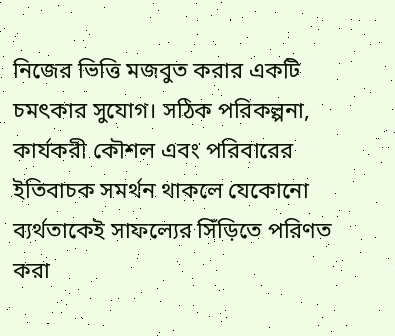নিজের ভিত্তি মজবুত করার একটি চমৎকার সুযোগ। সঠিক পরিকল্পনা, কার্যকরী কৌশল এবং পরিবারের ইতিবাচক সমর্থন থাকলে যেকোনো ব্যর্থতাকেই সাফল্যের সিঁড়িতে পরিণত করা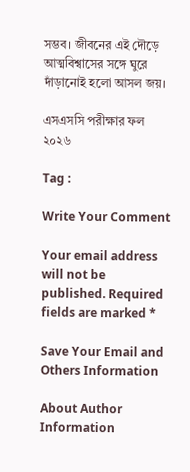সম্ভব। জীবনের এই দৌড়ে আত্মবিশ্বাসের সঙ্গে ঘুরে দাঁড়ানোই হলো আসল জয়।

এসএসসি পরীক্ষার ফল ২০২৬

Tag :

Write Your Comment

Your email address will not be published. Required fields are marked *

Save Your Email and Others Information

About Author Information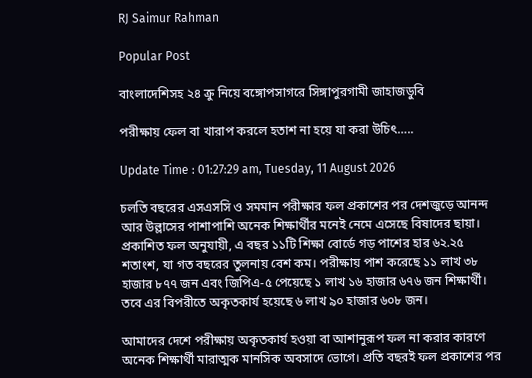RJ Saimur Rahman

Popular Post

বাংলাদেশিসহ ২৪ ক্রু নিয়ে বঙ্গোপসাগরে সিঙ্গাপুরগামী জাহাজডুবি

পরীক্ষায় ফেল বা খারাপ করলে হতাশ না হয়ে যা করা উচিৎ…..

Update Time : 01:27:29 am, Tuesday, 11 August 2026

চলতি বছরের এসএসসি ও সমমান পরীক্ষার ফল প্রকাশের পর দেশজুড়ে আনন্দ আর উল্লাসের পাশাপাশি অনেক শিক্ষার্থীর মনেই নেমে এসেছে বিষাদের ছায়া। প্রকাশিত ফল অনুযায়ী, এ বছর ১১টি শিক্ষা বোর্ডে গড় পাশের হার ৬২.২৫ শতাংশ, যা গত বছরের তুলনায় বেশ কম। পরীক্ষায় পাশ করেছে ১১ লাখ ৩৮ হাজার ৮৭৭ জন এবং জিপিএ-৫ পেয়েছে ১ লাখ ১৬ হাজার ৬৭৬ জন শিক্ষার্থী। তবে এর বিপরীতে অকৃতকার্য হয়েছে ৬ লাখ ৯০ হাজার ৬০৮ জন।

আমাদের দেশে পরীক্ষায় অকৃতকার্য হওয়া বা আশানুরূপ ফল না করার কারণে অনেক শিক্ষার্থী মারাত্মক মানসিক অবসাদে ভোগে। প্রতি বছরই ফল প্রকাশের পর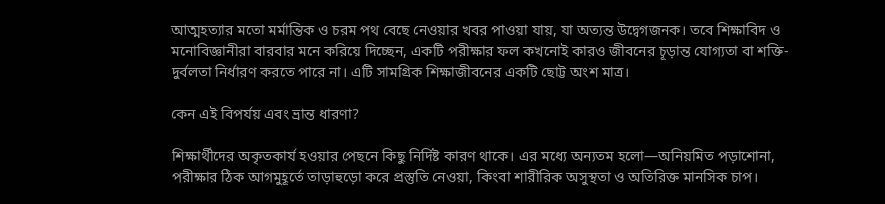আত্মহত্যার মতো মর্মান্তিক ও চরম পথ বেছে নেওয়ার খবর পাওয়া যায়, যা অত্যন্ত উদ্বেগজনক। তবে শিক্ষাবিদ ও মনোবিজ্ঞানীরা বারবার মনে করিয়ে দিচ্ছেন, একটি পরীক্ষার ফল কখনোই কারও জীবনের চূড়ান্ত যোগ্যতা বা শক্তি-দুর্বলতা নির্ধারণ করতে পারে না। এটি সামগ্রিক শিক্ষাজীবনের একটি ছোট্ট অংশ মাত্র।

কেন এই বিপর্যয় এবং ভ্রান্ত ধারণা?

শিক্ষার্থীদের অকৃতকার্য হওয়ার পেছনে কিছু নির্দিষ্ট কারণ থাকে। এর মধ্যে অন্যতম হলো—অনিয়মিত পড়াশোনা, পরীক্ষার ঠিক আগমুহূর্তে তাড়াহুড়ো করে প্রস্তুতি নেওয়া, কিংবা শারীরিক অসুস্থতা ও অতিরিক্ত মানসিক চাপ।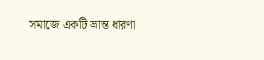সমাজে একটি ভ্রান্ত ধারণা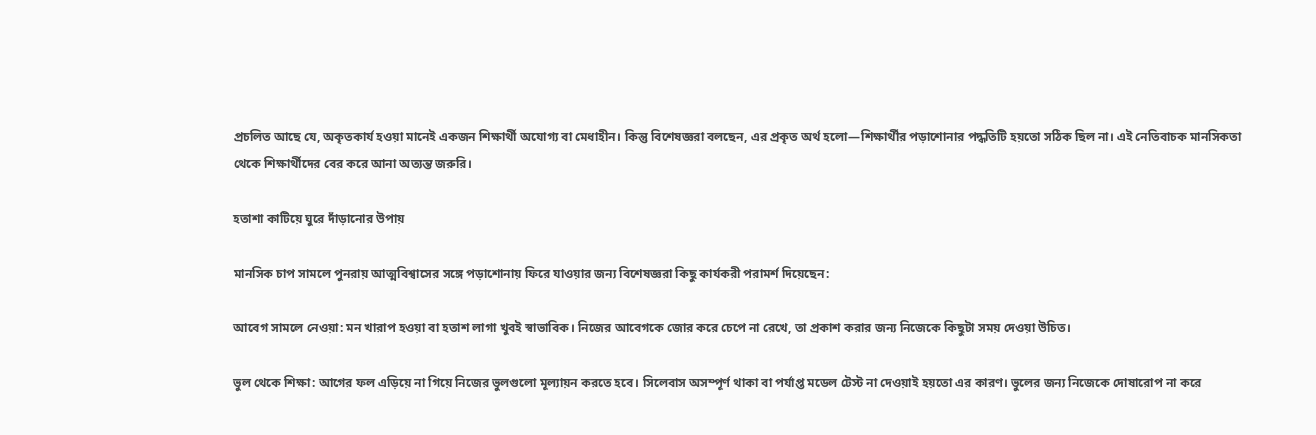প্রচলিত আছে যে, অকৃতকার্য হওয়া মানেই একজন শিক্ষার্থী অযোগ্য বা মেধাহীন। কিন্তু বিশেষজ্ঞরা বলছেন, এর প্রকৃত অর্থ হলো—শিক্ষার্থীর পড়াশোনার পদ্ধতিটি হয়তো সঠিক ছিল না। এই নেতিবাচক মানসিকতা থেকে শিক্ষার্থীদের বের করে আনা অত্যন্ত জরুরি।

হতাশা কাটিয়ে ঘুরে দাঁড়ানোর উপায়

মানসিক চাপ সামলে পুনরায় আত্মবিশ্বাসের সঙ্গে পড়াশোনায় ফিরে যাওয়ার জন্য বিশেষজ্ঞরা কিছু কার্যকরী পরামর্শ দিয়েছেন:

আবেগ সামলে নেওয়া: মন খারাপ হওয়া বা হতাশ লাগা খুবই স্বাভাবিক। নিজের আবেগকে জোর করে চেপে না রেখে, তা প্রকাশ করার জন্য নিজেকে কিছুটা সময় দেওয়া উচিত।

ভুল থেকে শিক্ষা: আগের ফল এড়িয়ে না গিয়ে নিজের ভুলগুলো মূল্যায়ন করতে হবে। সিলেবাস অসম্পূর্ণ থাকা বা পর্যাপ্ত মডেল টেস্ট না দেওয়াই হয়তো এর কারণ। ভুলের জন্য নিজেকে দোষারোপ না করে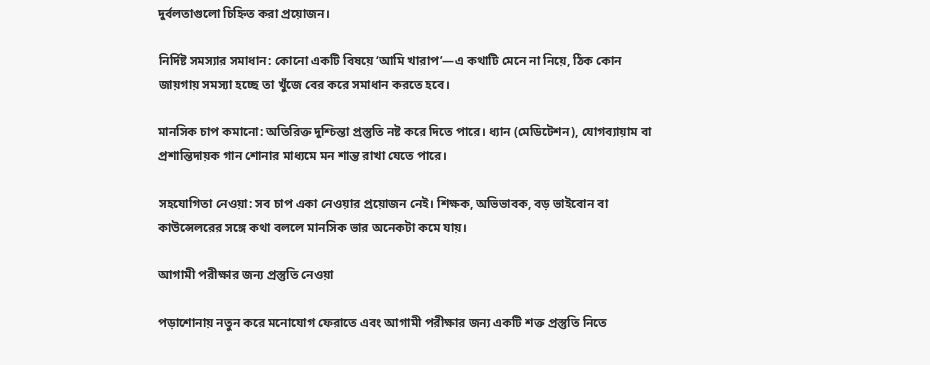দুর্বলতাগুলো চিহ্নিত করা প্রয়োজন।

নির্দিষ্ট সমস্যার সমাধান: কোনো একটি বিষয়ে ‘আমি খারাপ’—এ কথাটি মেনে না নিয়ে, ঠিক কোন জায়গায় সমস্যা হচ্ছে তা খুঁজে বের করে সমাধান করতে হবে।

মানসিক চাপ কমানো: অতিরিক্ত দুশ্চিন্তা প্রস্তুতি নষ্ট করে দিতে পারে। ধ্যান (মেডিটেশন), যোগব্যায়াম বা প্রশান্তিদায়ক গান শোনার মাধ্যমে মন শান্ত রাখা যেতে পারে।

সহযোগিতা নেওয়া: সব চাপ একা নেওয়ার প্রয়োজন নেই। শিক্ষক, অভিভাবক, বড় ভাইবোন বা কাউন্সেলরের সঙ্গে কথা বললে মানসিক ভার অনেকটা কমে যায়।

আগামী পরীক্ষার জন্য প্রস্তুতি নেওয়া

পড়াশোনায় নতুন করে মনোযোগ ফেরাতে এবং আগামী পরীক্ষার জন্য একটি শক্ত প্রস্তুতি নিতে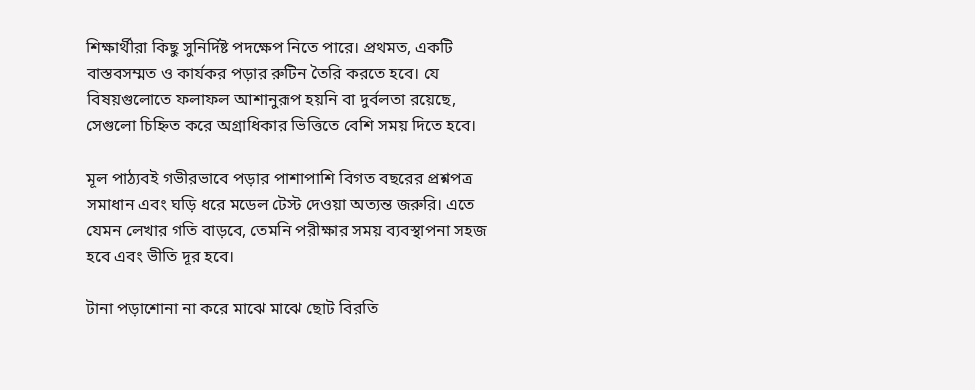শিক্ষার্থীরা কিছু সুনির্দিষ্ট পদক্ষেপ নিতে পারে। প্রথমত, একটি বাস্তবসম্মত ও কার্যকর পড়ার রুটিন তৈরি করতে হবে। যে বিষয়গুলোতে ফলাফল আশানুরূপ হয়নি বা দুর্বলতা রয়েছে, সেগুলো চিহ্নিত করে অগ্রাধিকার ভিত্তিতে বেশি সময় দিতে হবে।

মূল পাঠ্যবই গভীরভাবে পড়ার পাশাপাশি বিগত বছরের প্রশ্নপত্র সমাধান এবং ঘড়ি ধরে মডেল টেস্ট দেওয়া অত্যন্ত জরুরি। এতে যেমন লেখার গতি বাড়বে, তেমনি পরীক্ষার সময় ব্যবস্থাপনা সহজ হবে এবং ভীতি দূর হবে।

টানা পড়াশোনা না করে মাঝে মাঝে ছোট বিরতি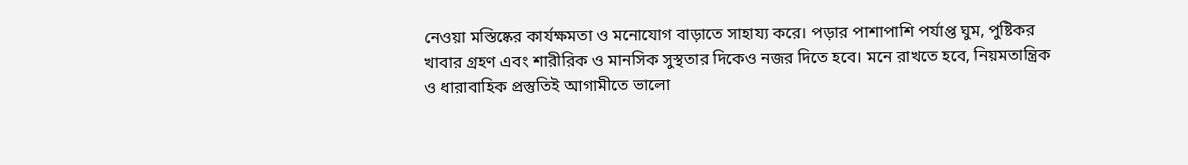নেওয়া মস্তিষ্কের কার্যক্ষমতা ও মনোযোগ বাড়াতে সাহায্য করে। পড়ার পাশাপাশি পর্যাপ্ত ঘুম, পুষ্টিকর খাবার গ্রহণ এবং শারীরিক ও মানসিক সুস্থতার দিকেও নজর দিতে হবে। মনে রাখতে হবে, নিয়মতান্ত্রিক ও ধারাবাহিক প্রস্তুতিই আগামীতে ভালো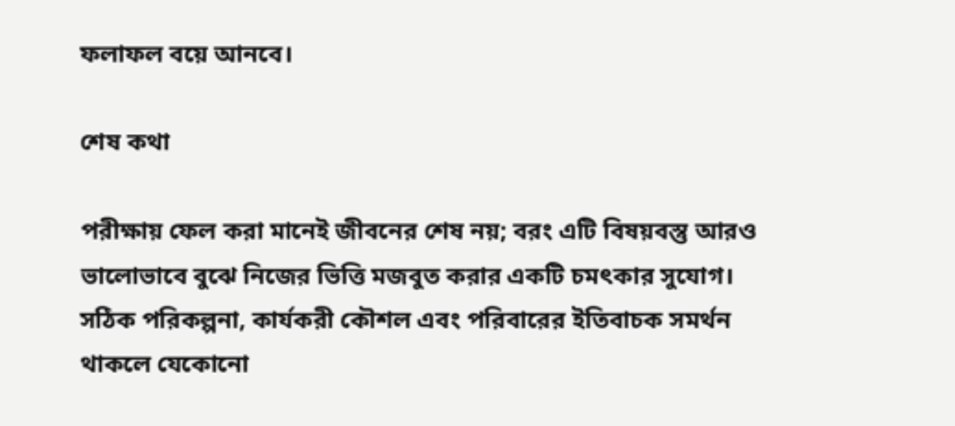ফলাফল বয়ে আনবে।

শেষ কথা

পরীক্ষায় ফেল করা মানেই জীবনের শেষ নয়; বরং এটি বিষয়বস্তু আরও ভালোভাবে বুঝে নিজের ভিত্তি মজবুত করার একটি চমৎকার সুযোগ। সঠিক পরিকল্পনা, কার্যকরী কৌশল এবং পরিবারের ইতিবাচক সমর্থন থাকলে যেকোনো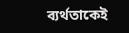ব্যর্থতাকেই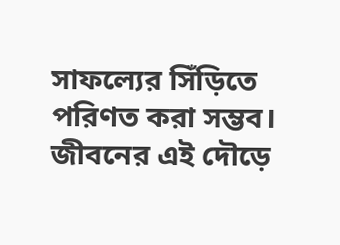সাফল্যের সিঁড়িতে পরিণত করা সম্ভব। জীবনের এই দৌড়ে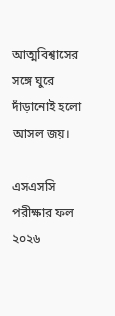আত্মবিশ্বাসের সঙ্গে ঘুরে দাঁড়ানোই হলো আসল জয়।

এসএসসি পরীক্ষার ফল ২০২৬